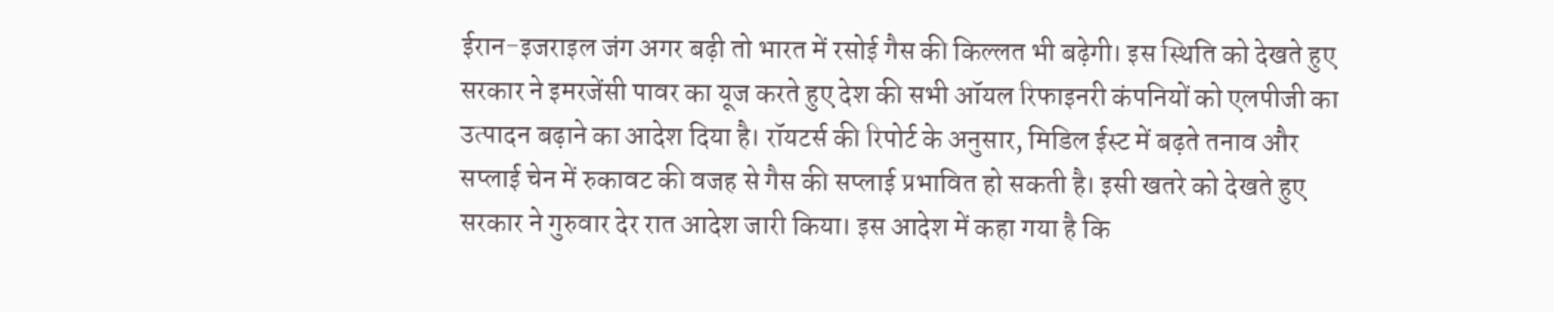ईरान-इजराइल जंग अगर बढ़ी तो भारत में रसोई गैस की किल्लत भी बढ़ेगी। इस स्थिति को देखते हुए सरकार ने इमरजेंसी पावर का यूज करते हुए देश की सभी ऑयल रिफाइनरी कंपनियों को एलपीजी का उत्पादन बढ़ाने का आदेश दिया है। रॉयटर्स की रिपोर्ट के अनुसार, मिडिल ईस्ट में बढ़ते तनाव और सप्लाई चेन में रुकावट की वजह से गैस की सप्लाई प्रभावित हो सकती है। इसी खतरे को देखते हुए सरकार ने गुरुवार देर रात आदेश जारी किया। इस आदेश में कहा गया है कि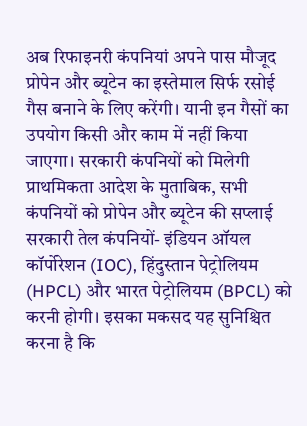अब रिफाइनरी कंपनियां अपने पास मौजूद प्रोपेन और ब्यूटेन का इस्तेमाल सिर्फ रसोई गैस बनाने के लिए करेंगी। यानी इन गैसों का उपयोग किसी और काम में नहीं किया जाएगा। सरकारी कंपनियों को मिलेगी प्राथमिकता आदेश के मुताबिक, सभी कंपनियों को प्रोपेन और ब्यूटेन की सप्लाई सरकारी तेल कंपनियों- इंडियन ऑयल कॉर्पोरेशन (IOC), हिंदुस्तान पेट्रोलियम (HPCL) और भारत पेट्रोलियम (BPCL) को करनी होगी। इसका मकसद यह सुनिश्चित करना है कि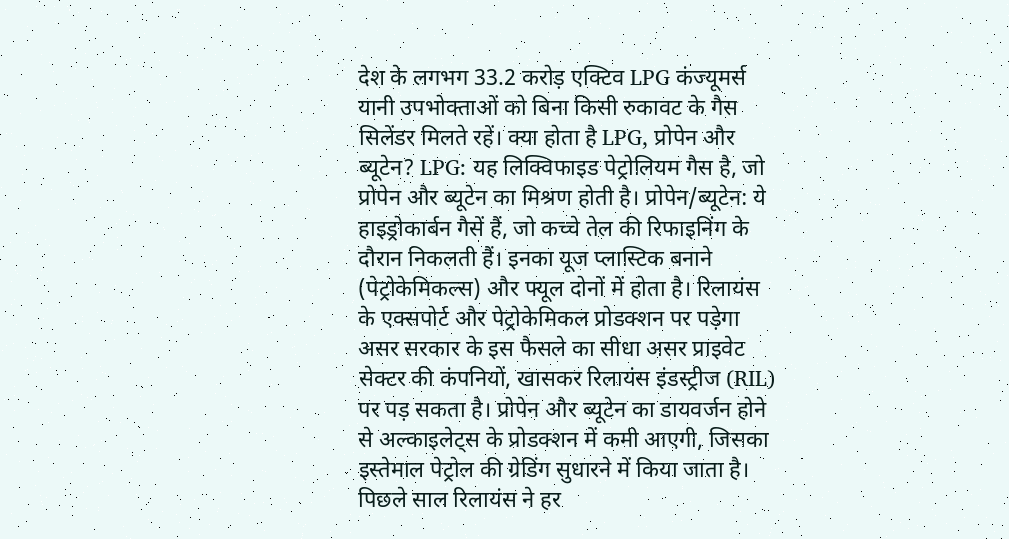देश के लगभग 33.2 करोड़ एक्टिव LPG कंज्यूमर्स यानी उपभोक्ताओं को बिना किसी रुकावट के गैस सिलेंडर मिलते रहें। क्या होता है LPG, प्रोपेन और ब्यूटेन? LPG: यह लिक्विफाइड पेट्रोलियम गैस है, जो प्रोपेन और ब्यूटेन का मिश्रण होती है। प्रोपेन/ब्यूटेन: ये हाइड्रोकार्बन गैसें हैं, जो कच्चे तेल की रिफाइनिंग के दौरान निकलती हैं। इनका यूज प्लास्टिक बनाने (पेट्रोकेमिकल्स) और फ्यूल दोनों में होता है। रिलायंस के एक्सपोर्ट और पेट्रोकेमिकल प्रोडक्शन पर पड़ेगा असर सरकार के इस फैसले का सीधा असर प्राइवेट सेक्टर की कंपनियों, खासकर रिलायंस इंडस्ट्रीज (RIL) पर पड़ सकता है। प्रोपेन और ब्यूटेन का डायवर्जन होने से अल्काइलेट्स के प्रोडक्शन में कमी आएगी, जिसका इस्तेमाल पेट्रोल की ग्रेडिंग सुधारने में किया जाता है। पिछले साल रिलायंस ने हर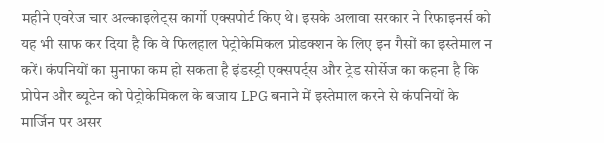महीने एवरेज चार अल्काइलेट्स कार्गो एक्सपोर्ट किए थे। इसके अलावा सरकार ने रिफाइनर्स को यह भी साफ कर दिया है कि वे फिलहाल पेट्रोकेमिकल प्रोडक्शन के लिए इन गैसों का इस्तेमाल न करें। कंपनियों का मुनाफा कम हो सकता है इंडस्ट्री एक्सपर्ट्स और ट्रेड सोर्सेज का कहना है कि प्रोपेन और ब्यूटेन को पेट्रोकेमिकल के बजाय LPG बनाने में इस्तेमाल करने से कंपनियों के मार्जिन पर असर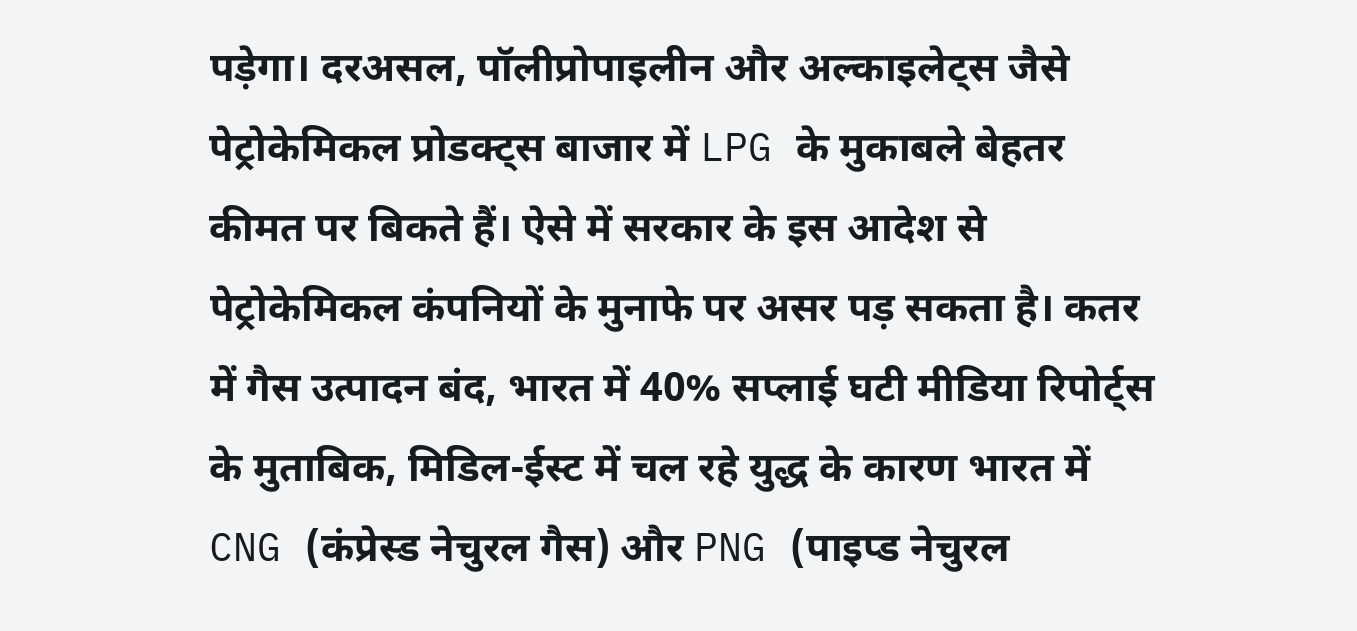पड़ेगा। दरअसल, पॉलीप्रोपाइलीन और अल्काइलेट्स जैसे पेट्रोकेमिकल प्रोडक्ट्स बाजार में LPG के मुकाबले बेहतर कीमत पर बिकते हैं। ऐसे में सरकार के इस आदेश से पेट्रोकेमिकल कंपनियों के मुनाफे पर असर पड़ सकता है। कतर में गैस उत्पादन बंद, भारत में 40% सप्लाई घटी मीडिया रिपोर्ट्स के मुताबिक, मिडिल-ईस्ट में चल रहे युद्ध के कारण भारत में CNG (कंप्रेस्ड नेचुरल गैस) और PNG (पाइप्ड नेचुरल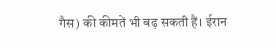गैस) की कीमतें भी बढ़ सकती हैं। ईरान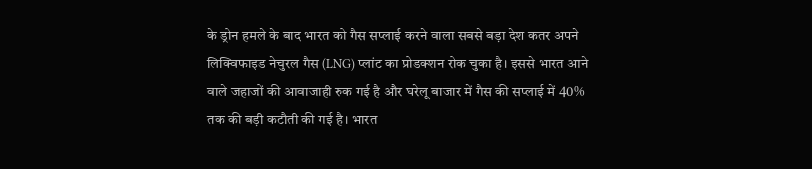के ड्रोन हमले के बाद भारत को गैस सप्लाई करने वाला सबसे बड़ा देश कतर अपने लिक्विफाइड नेचुरल गैस (LNG) प्लांट का प्रोडक्शन रोक चुका है। इससे भारत आने वाले जहाजों की आवाजाही रुक गई है और घरेलू बाजार में गैस की सप्लाई में 40% तक की बड़ी कटौती की गई है। भारत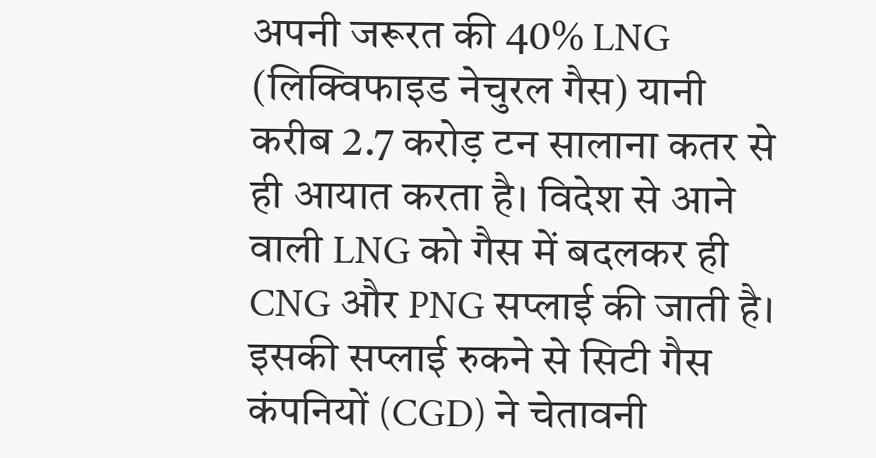अपनी जरूरत की 40% LNG (लिक्विफाइड नेचुरल गैस) यानी करीब 2.7 करोड़ टन सालाना कतर से ही आयात करता है। विदेश से आने वाली LNG को गैस में बदलकर ही CNG और PNG सप्लाई की जाती है। इसकी सप्लाई रुकने से सिटी गैस कंपनियों (CGD) ने चेतावनी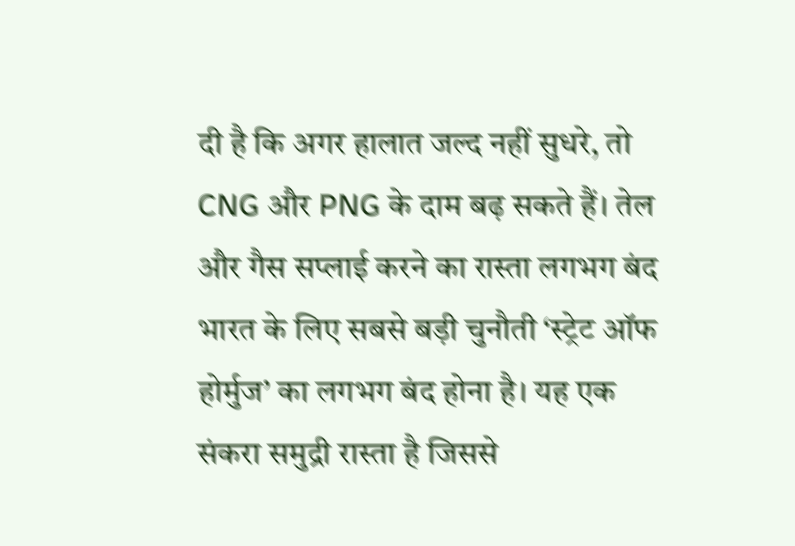दी है कि अगर हालात जल्द नहीं सुधरे, तो CNG और PNG के दाम बढ़ सकते हैं। तेल और गैस सप्लाई करने का रास्ता लगभग बंद भारत के लिए सबसे बड़ी चुनौती ‘स्ट्रेट ऑफ होर्मुज’ का लगभग बंद होना है। यह एक संकरा समुद्री रास्ता है जिससे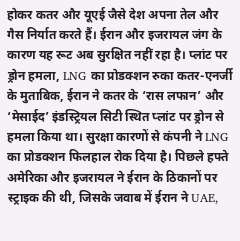होकर कतर और यूएई जैसे देश अपना तेल और गैस निर्यात करते हैं। ईरान और इजरायल जंग के कारण यह रूट अब सुरक्षित नहीं रहा है। प्लांट पर ड्रोन हमला, LNG का प्रोडक्शन रुका कतर-एनर्जी के मुताबिक, ईरान ने कतर के ‘रास लफान’ और ‘मेसाईद’ इंडस्ट्रियल सिटी स्थित प्लांट पर ड्रोन से हमला किया था। सुरक्षा कारणों से कंपनी ने LNG का प्रोडक्शन फिलहाल रोक दिया है। पिछले हफ्ते अमेरिका और इजरायल ने ईरान के ठिकानों पर स्ट्राइक की थी, जिसके जवाब में ईरान ने UAE,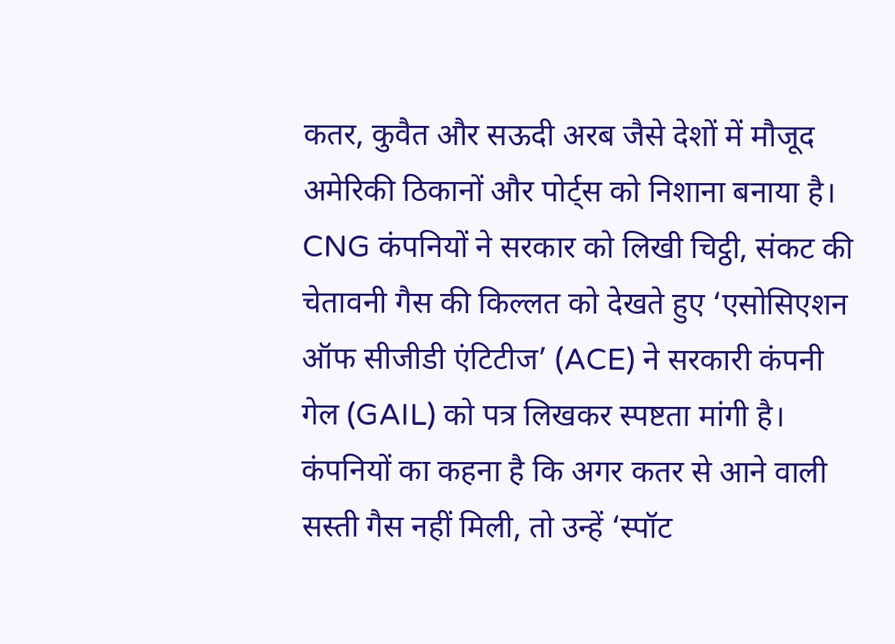कतर, कुवैत और सऊदी अरब जैसे देशों में मौजूद अमेरिकी ठिकानों और पोर्ट्स को निशाना बनाया है। CNG कंपनियों ने सरकार को लिखी चिट्ठी, संकट की चेतावनी गैस की किल्लत को देखते हुए ‘एसोसिएशन ऑफ सीजीडी एंटिटीज’ (ACE) ने सरकारी कंपनी गेल (GAIL) को पत्र लिखकर स्पष्टता मांगी है। कंपनियों का कहना है कि अगर कतर से आने वाली सस्ती गैस नहीं मिली, तो उन्हें ‘स्पॉट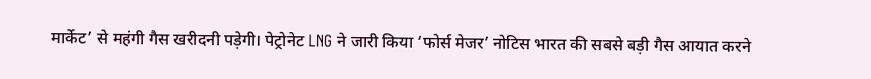मार्केट’ से महंगी गैस खरीदनी पड़ेगी। पेट्रोनेट LNG ने जारी किया ‘फोर्स मेजर’ नोटिस भारत की सबसे बड़ी गैस आयात करने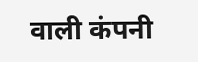वाली कंपनी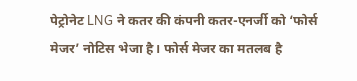पेट्रोनेट LNG ने कतर की कंपनी कतर-एनर्जी को ‘फोर्स मेजर’ नोटिस भेजा है। फोर्स मेजर का मतलब है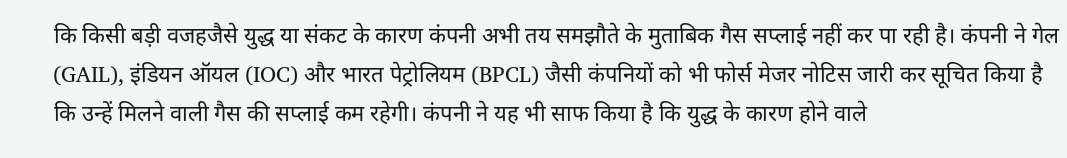कि किसी बड़ी वजहजैसे युद्ध या संकट के कारण कंपनी अभी तय समझौते के मुताबिक गैस सप्लाई नहीं कर पा रही है। कंपनी ने गेल (GAIL), इंडियन ऑयल (IOC) और भारत पेट्रोलियम (BPCL) जैसी कंपनियों को भी फोर्स मेजर नोटिस जारी कर सूचित किया है कि उन्हें मिलने वाली गैस की सप्लाई कम रहेगी। कंपनी ने यह भी साफ किया है कि युद्ध के कारण होने वाले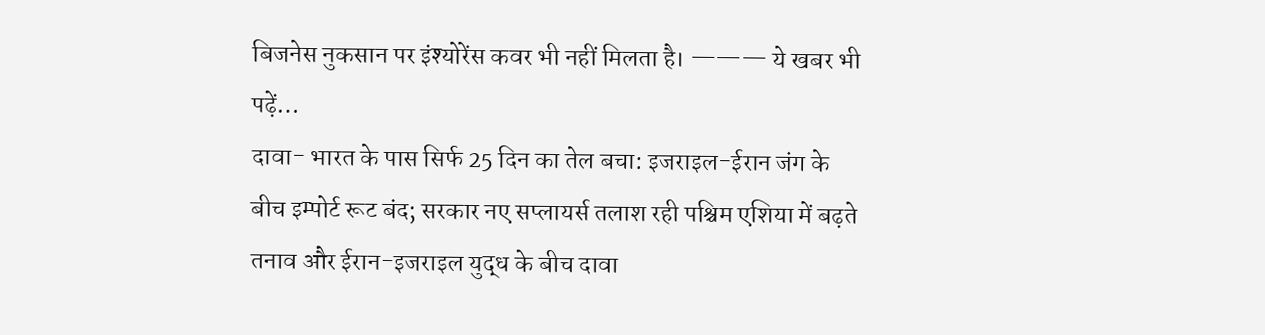बिजनेस नुकसान पर इंश्योरेंस कवर भी नहीं मिलता है। ——— ये खबर भी पढ़ें…
दावा- भारत के पास सिर्फ 25 दिन का तेल बचा: इजराइल-ईरान जंग के बीच इम्पोर्ट रूट बंद; सरकार नए सप्लायर्स तलाश रही पश्चिम एशिया में बढ़ते तनाव और ईरान-इजराइल युद्ध के बीच दावा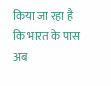किया जा रहा है कि भारत के पास अब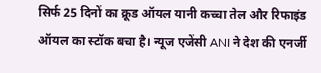सिर्फ 25 दिनों का क्रूड ऑयल यानी कच्चा तेल और रिफाइंड ऑयल का स्टॉक बचा है। न्यूज एजेंसी ANI ने देश की एनर्जी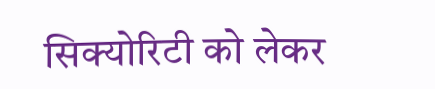सिक्योरिटी को लेकर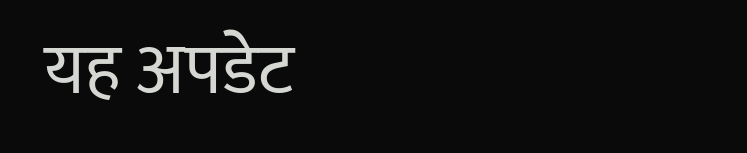यह अपडेट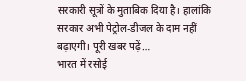सरकारी सूत्रों के मुताबिक दिया है। हालांकि सरकार अभी पेट्रोल-डीजल के दाम नहीं बढ़ाएगी। पूरी खबर पढ़ें…
भारत में रसोई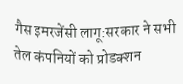गैस इमरजेंसी लागू:सरकार ने सभी तेल कंपनियों को प्रोडक्शन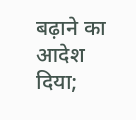बढ़ाने का आदेश दिया;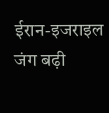ईरान-इजराइल जंग बढ़ी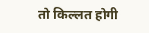तो किल्लत होगी